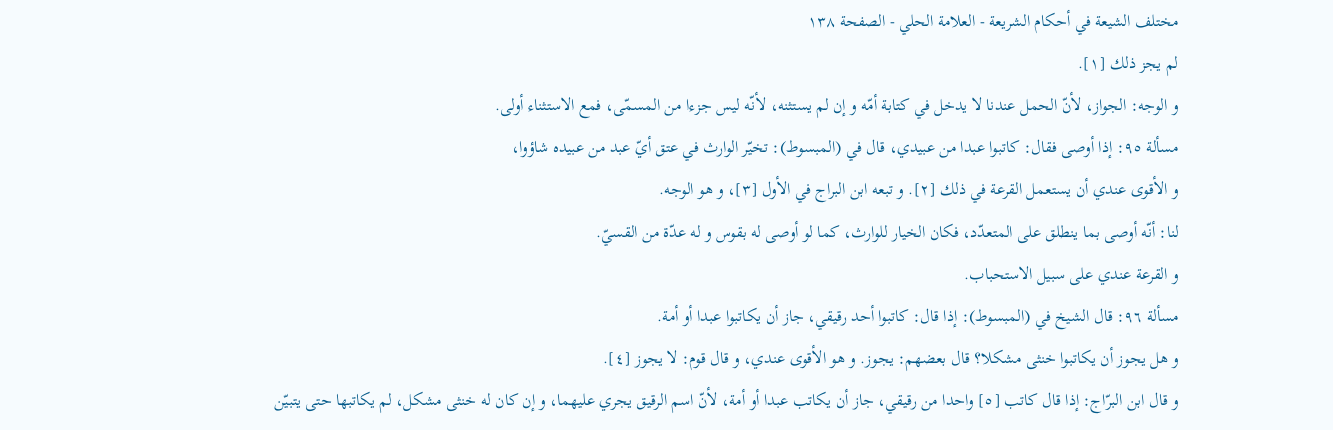مختلف الشيعة في أحكام الشريعة - العلامة الحلي - الصفحة ١٣٨
لم يجز ذلك [١].
و الوجه: الجواز، لأنّ الحمل عندنا لا يدخل في كتابة أمّه و إن لم يستثنه، لأنّه ليس جزءا من المسمّى، فمع الاستثناء أولى.
مسألة ٩٥: إذا أوصى فقال: كاتبوا عبدا من عبيدي، قال في (المبسوط): تخيّر الوارث في عتق أيّ عبد من عبيده شاؤوا،
و الأقوى عندي أن يستعمل القرعة في ذلك [٢]. و تبعه ابن البراج في الأول [٣]، و هو الوجه.
لنا: أنّه أوصى بما ينطلق على المتعدّد، فكان الخيار للوارث، كما لو أوصى له بقوس و له عدّة من القسيّ.
و القرعة عندي على سبيل الاستحباب.
مسألة ٩٦: قال الشيخ في (المبسوط): إذا قال: كاتبوا أحد رقيقي، جاز أن يكاتبوا عبدا أو أمة.
و هل يجوز أن يكاتبوا خنثى مشكلا؟ قال بعضهم: يجوز. و هو الأقوى عندي، و قال قوم: لا يجوز [٤].
و قال ابن البرّاج: إذا قال كاتب [٥] واحدا من رقيقي، جاز أن يكاتب عبدا أو أمة، لأنّ اسم الرقيق يجري عليهما، و إن كان له خنثى مشكل، لم يكاتبها حتى يتبيّن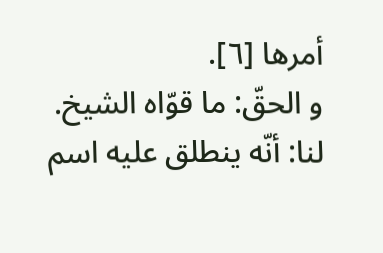أمرها [٦].
و الحقّ: ما قوّاه الشيخ.
لنا: أنّه ينطلق عليه اسم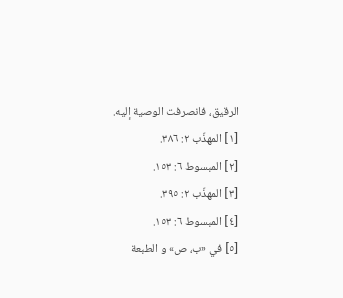الرقيق، فانصرفت الوصية إليه.
[١] المهذّب ٢: ٣٨٦.
[٢] المبسوط ٦: ١٥٣.
[٣] المهذّب ٢: ٣٩٥.
[٤] المبسوط ٦: ١٥٣.
[٥] في «ب، ص» و الطبعة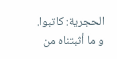الحجرية: كاتبوا. و ما أثبتناه من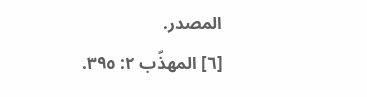المصدر.
[٦] المهذّب ٢: ٣٩٥.